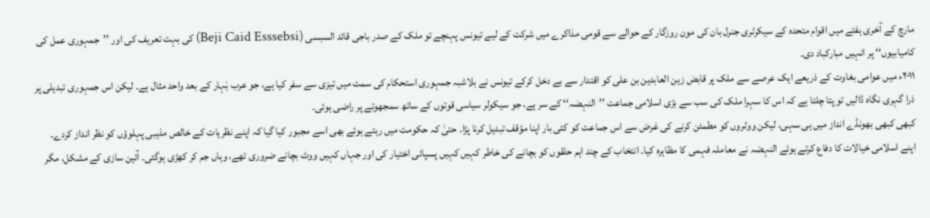مارچ کے آخری ہفتے میں اقوام متحدہ کے سیکرٹری جنرل بان کی مون روزگار کے حوالے سے قومی مذاکرے میں شرکت کے لیے تیونس پہنچے تو ملک کے صدر باجی قائد السبسی (Beji Caid Esssebsi) کی بہت تعریف کی اور ’’جمہوری عمل کی کامیابیوں‘‘ پر انہیں مبارکباد دی۔
۲۰۱۱ء میں عوامی بغاوت کے ذریعے ایک عرصے سے ملک پر قابض زین العابدین بن علی کو اقتدار سے بے دخل کرکے تیونس نے بلاشبہ جمہوری استحکام کی سمت میں تیزی سے سفر کیا ہے، جو عرب بَہار کے بعد واحد مثال ہے۔ لیکن اس جمہوری تبدیلی پر ذرا گہری نگاہ ڈالیں تو پتا چلتا ہے کہ اس کا سہرا ملک کی سب سے بڑی اسلامی جماعت ’’النہضہ‘‘ کے سر ہے، جو سیکولر سیاسی قوتوں کے ساتھ سمجھوتے پر راضی ہوئی۔
کبھی کبھی بھونڈے انداز میں ہی سہی، لیکن ووٹروں کو مطمئن کرنے کی غرض سے اس جماعت کو کئی بار اپنا مؤقف تبدیل کرنا پڑا۔ حتیٰ کہ حکومت میں رہتے ہوئے بھی اسے مجبور کیا گیا کہ اپنے نظریات کے خالص مذہبی پہلوؤں کو نظر انداز کردے۔ اپنے اسلامی خیالات کا دفاع کرتے ہوئے النہضہ نے معاملہ فہمی کا مظاہرہ کیا۔ انتخاب کے چند اہم حلقوں کو بچانے کی خاطر کہیں کہیں پسپائی اختیار کی اور جہاں کہیں ووٹ بچانے ضروری تھے، وہاں جم کر کھڑی ہوگئی۔ آئین سازی کے مشکل، مگر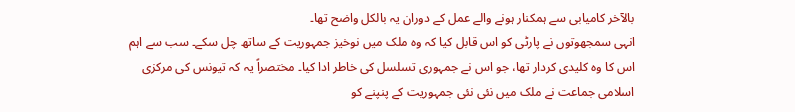بالآخر کامیابی سے ہمکنار ہونے والے عمل کے دوران یہ بالکل واضح تھا۔
انہی سمجھوتوں نے پارٹی کو اس قابل کیا کہ وہ ملک میں نوخیز جمہوریت کے ساتھ چل سکے۔ سب سے اہم اس کا وہ کلیدی کردار تھا، جو اس نے جمہوری تسلسل کی خاطر ادا کیا۔ مختصراً یہ کہ تیونس کی مرکزی اسلامی جماعت نے ملک میں نئی نئی جمہوریت کے پنپنے کو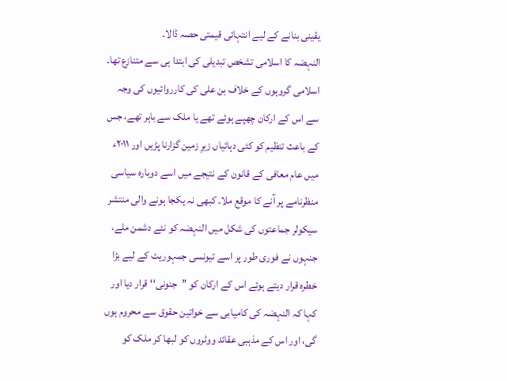یقینی بنانے کے لیے انتہائی قیمتی حصہ ڈالا۔
النہضہ کا اسلامی تشخص تبدیلی کی ابتدا ہی سے متنازع تھا۔ اسلامی گروہوں کے خلاف بن علی کی کارروائیوں کی وجہ سے اس کے ارکان چھپے ہوئے تھے یا ملک سے باہر تھے، جس کے باعث تنظیم کو کئی دہائیاں زیرِ زمین گزارنا پڑیں اور ۲۰۱۱ء میں عام معافی کے قانون کے نتیجے میں اسے دوبارہ سیاسی منظرنامے پر آنے کا موقع ملا۔ کبھی نہ یکجا ہونے والی منتشر سیکولر جماعتوں کی شکل میں النہضہ کو نئے دشمن ملے، جنہوں نے فوری طور پر اسے تیونسی جمہوریت کے لیے بڑا خطرہ قرار دیتے ہوئے اس کے ارکان کو ’’جنونی‘‘ قرار دیا اور کہا کہ النہضہ کی کامیابی سے خواتین حقوق سے محروم ہوں گی، اور اس کے مذہبی عقائد ووٹروں کو لبھا کر ملک کو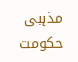مذہبی حکومت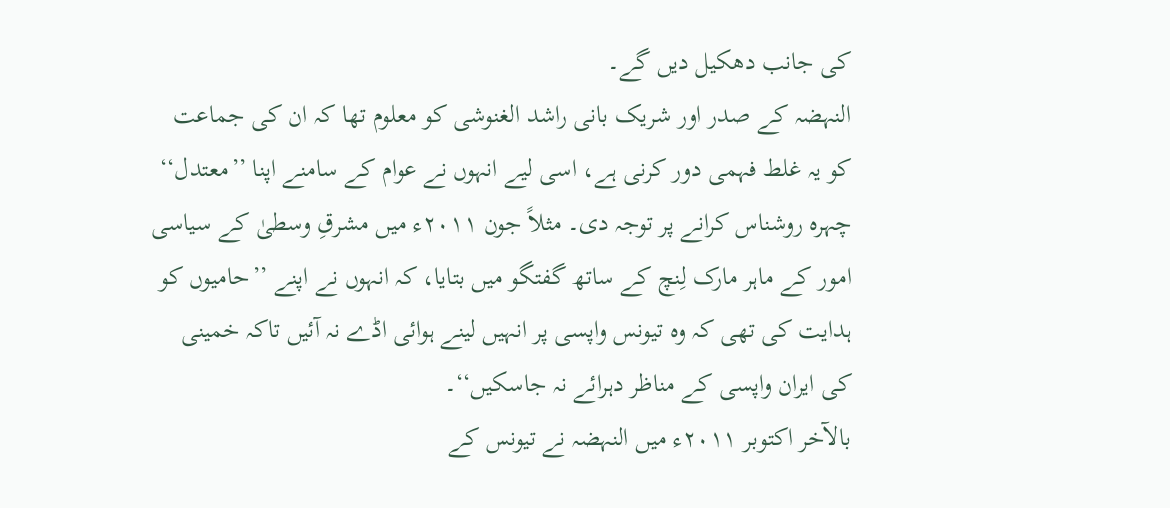کی جانب دھکیل دیں گے۔
النہضہ کے صدر اور شریک بانی راشد الغنوشی کو معلوم تھا کہ ان کی جماعت کو یہ غلط فہمی دور کرنی ہے، اسی لیے انہوں نے عوام کے سامنے اپنا ’’معتدل‘‘ چہرہ روشناس کرانے پر توجہ دی۔ مثلاً جون ۲۰۱۱ء میں مشرقِ وسطیٰ کے سیاسی امور کے ماہر مارک لِنچ کے ساتھ گفتگو میں بتایا، کہ انہوں نے اپنے ’’حامیوں کو ہدایت کی تھی کہ وہ تیونس واپسی پر انہیں لینے ہوائی اڈے نہ آئیں تاکہ خمینی کی ایران واپسی کے مناظر دہرائے نہ جاسکیں‘‘۔
بالآخر اکتوبر ۲۰۱۱ء میں النہضہ نے تیونس کے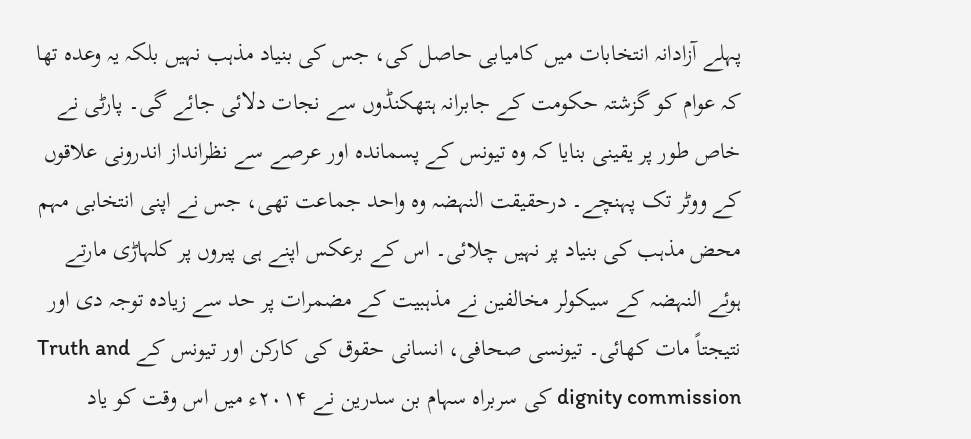پہلے آزادانہ انتخابات میں کامیابی حاصل کی، جس کی بنیاد مذہب نہیں بلکہ یہ وعدہ تھا کہ عوام کو گزشتہ حکومت کے جابرانہ ہتھکنڈوں سے نجات دلائی جائے گی۔ پارٹی نے خاص طور پر یقینی بنایا کہ وہ تیونس کے پسماندہ اور عرصے سے نظرانداز اندرونی علاقوں کے ووٹر تک پہنچے۔ درحقیقت النہضہ وہ واحد جماعت تھی، جس نے اپنی انتخابی مہم محض مذہب کی بنیاد پر نہیں چلائی۔ اس کے برعکس اپنے ہی پیروں پر کلہاڑی مارتے ہوئے النہضہ کے سیکولر مخالفین نے مذہبیت کے مضمرات پر حد سے زیادہ توجہ دی اور نتیجتاً مات کھائی۔ تیونسی صحافی، انسانی حقوق کی کارکن اور تیونس کے Truth and dignity commission کی سربراہ سہام بن سدرین نے ۲۰۱۴ء میں اس وقت کو یاد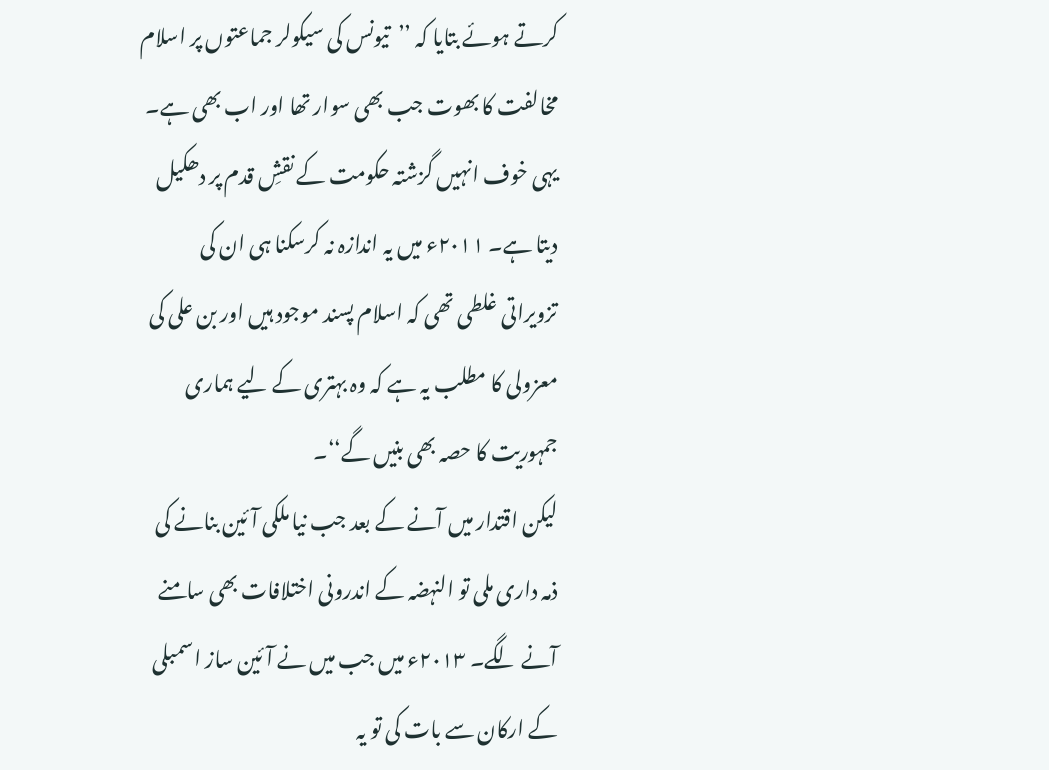کرتے ہوئے بتایا کہ ’’تیونس کی سیکولر جماعتوں پر اسلام مخالفت کا بھوت جب بھی سوار تھا اور اب بھی ہے۔ یہی خوف انہیں گزشتہ حکومت کے نقشِ قدم پر دھکیل دیتا ہے۔ ۲۰۱۱ء میں یہ اندازہ نہ کرسکنا ہی ان کی تزویراتی غلطی تھی کہ اسلام پسند موجود ہیں اور بن علی کی معزولی کا مطلب یہ ہے کہ وہ بہتری کے لیے ہماری جمہوریت کا حصہ بھی بنیں گے‘‘۔
لیکن اقتدار میں آنے کے بعد جب نیا ملکی آئین بنانے کی ذمہ داری ملی تو النہضہ کے اندرونی اختلافات بھی سامنے آنے لگے۔ ۲۰۱۳ء میں جب میں نے آئین ساز اسمبلی کے ارکان سے بات کی تو یہ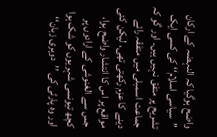واضح ہوگیا کہ النہضہ کے ارکان ’’سیاسی اسلام‘‘ کی کسی ایک تشریح پر متفق نہیں ہیں۔ اور گو کہ جماعت اسمبلی میں متفقہ رائے دینے کا عزم رکھتی تھی، لیکن کئی مواقع پر اس کا انتشار واضح ہوا، جس سے الغنوشی کے ارادوں پر کچھ تیونسی شہریوں کو شک ہوا اور وہ پارٹی کی ’’دوہری زبان‘‘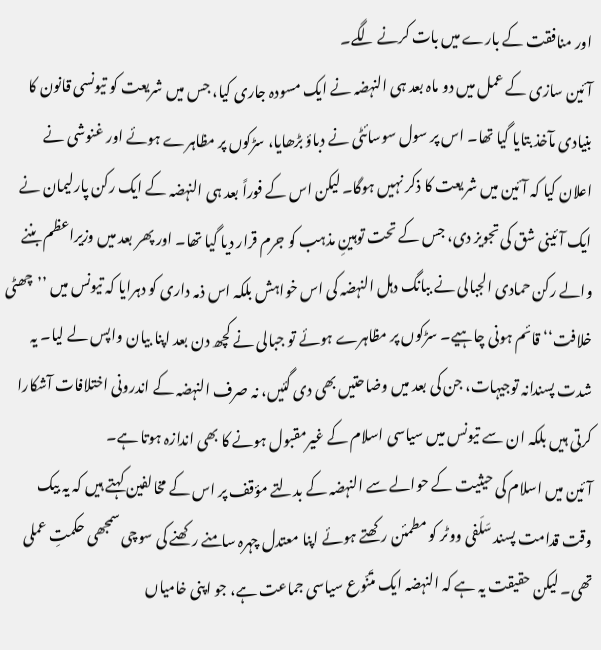اور منافقت کے بارے میں بات کرنے لگے۔
آئین سازی کے عمل میں دو ماہ بعد ہی النہضہ نے ایک مسودہ جاری کیا، جس میں شریعت کو تیونسی قانون کا بنیادی مآخذ بتایا گیا تھا۔ اس پر سول سوسائٹی نے دباؤ بڑھایا، سڑکوں پر مظاہرے ہوئے اور غنوشی نے اعلان کیا کہ آئین میں شریعت کا ذکر نہیں ہوگا۔ لیکن اس کے فوراً بعد ہی النہضہ کے ایک رکن پارلیمان نے ایک آئینی شق کی تجویز دی، جس کے تحت توہینِ مذہب کو جرم قرار دیا گیا تھا۔ اور پھر بعد میں وزیراعظم بننے والے رکن حمادی الجبالی نے ببانگ دہل النہضہ کی اس خواہش بلکہ اس ذمہ داری کو دہرایا کہ تیونس میں ’’چھٹی خلافت‘‘ قائم ہونی چاہیے۔ سڑکوں پر مظاہرے ہوئے تو جبالی نے کچھ دن بعد اپنا بیان واپس لے لیا۔ یہ شدت پسندانہ توجیہات، جن کی بعد میں وضاحتیں بھی دی گئیں، نہ صرف النہضہ کے اندرونی اختلافات آشکارا کرتی ہیں بلکہ ان سے تیونس میں سیاسی اسلام کے غیرمقبول ہونے کا بھی اندازہ ہوتا ہے۔
آئین میں اسلام کی حیثیت کے حوالے سے النہضہ کے بدلتے مؤقف پر اس کے مخالفین کہتے ہیں کہ یہ بیک وقت قدامت پسند سَلَفی ووٹر کو مطمئن رکھتے ہوئے اپنا معتدل چہرہ سامنے رکھنے کی سوچی سمجھی حکمتِ عملی تھی۔ لیکن حقیقت یہ ہے کہ النہضہ ایک متَنّوع سیاسی جماعت ہے، جو اپنی خامیاں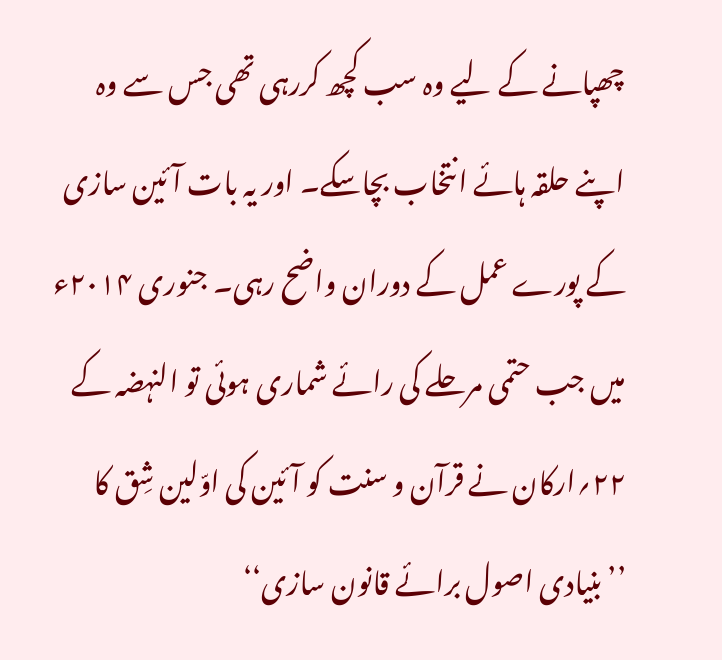چھپانے کے لیے وہ سب کچھ کررہی تھی جس سے وہ اپنے حلقہ ہائے انتخاب بچاسکے۔ اور یہ بات آئین سازی کے پورے عمل کے دوران واضح رہی۔ جنوری ۲۰۱۴ء میں جب حتمی مرحلے کی رائے شماری ہوئی تو النہضہ کے ۲۲؍ارکان نے قرآن و سنت کو آئین کی اوّلین شِق کا ’’بنیادی اصول برائے قانون سازی‘‘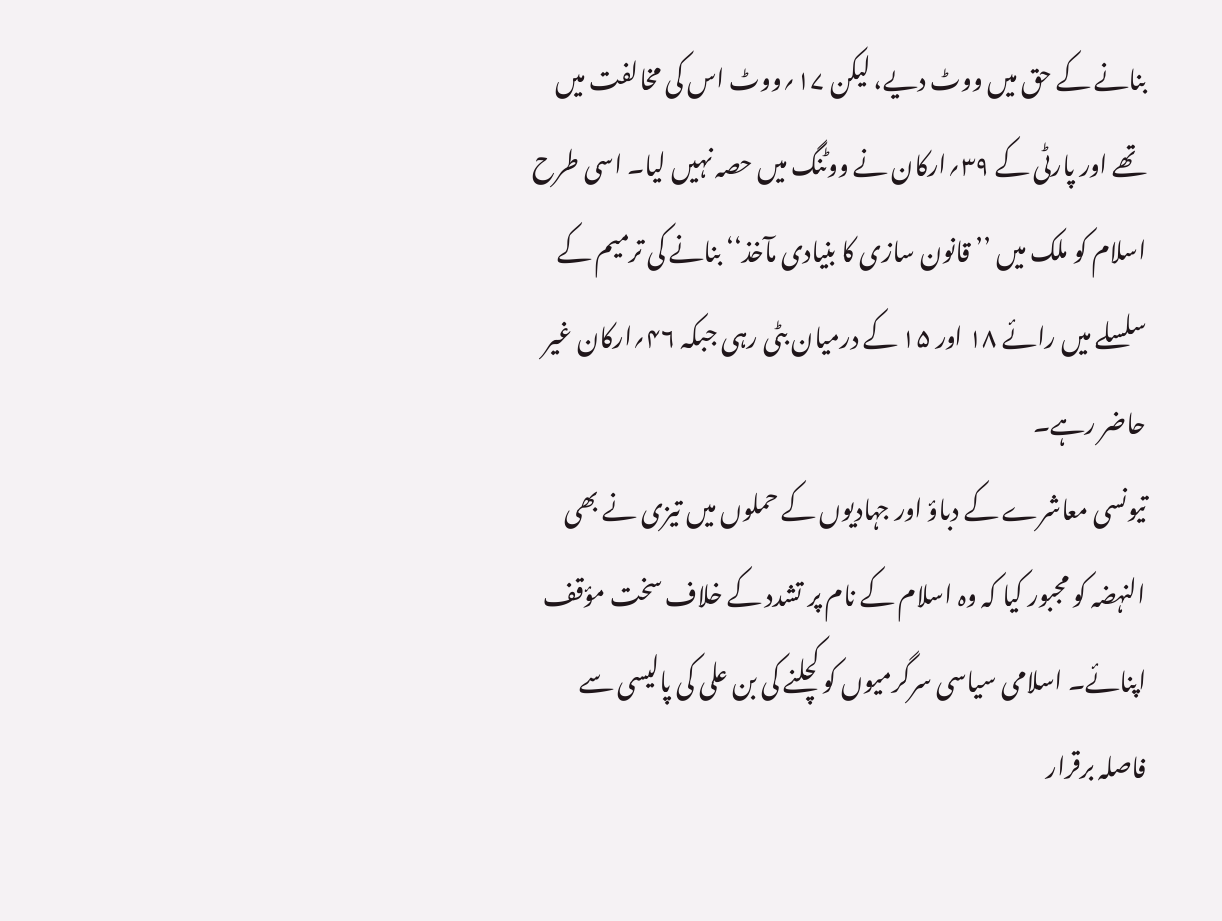بنانے کے حق میں ووٹ دیے، لیکن ۱۷؍ووٹ اس کی مخالفت میں تھے اور پارٹی کے ۳۹؍ارکان نے ووٹنگ میں حصہ نہیں لیا۔ اسی طرح اسلام کو ملک میں ’’قانون سازی کا بنیادی مآخذ‘‘ بنانے کی ترمیم کے سلسلے میں رائے ۱۸ اور ۱۵ کے درمیان بٹی رہی جبکہ ۴۶؍ارکان غیر حاضر رہے۔
تیونسی معاشرے کے دباؤ اور جہادیوں کے حملوں میں تیزی نے بھی النہضہ کو مجبور کیا کہ وہ اسلام کے نام پر تشدد کے خلاف سخت مؤقف اپنائے۔ اسلامی سیاسی سرگرمیوں کو کچلنے کی بن علی کی پالیسی سے فاصلہ برقرار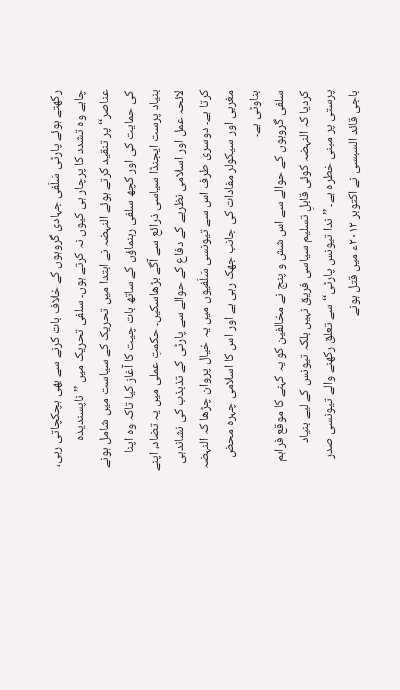رکھتے ہوئے پارٹی سَلَفی جہادی گروہوں کے خلاف بات کرنے سے بھی ہچکچاتی رہی، چاہے وہ تشدد کا پرچار ہی کیوں نہ کرتے ہوں۔ سلفی تحریک میں ’’ناپسندیدہ عناصر‘‘ پر تنقید کرتے ہوئے النہضہ نے ابتدا میں تحریک کے سیاست میں شامل ہونے کی حمایت کی اور کچھ سلفی رہنماؤں کے ساتھ بات چیت کا آغاز کیا تاکہ وہ اپنا بنیاد پرست ایجنڈا سیاسی ذرائع سے آگے بڑھاسکیں۔ حکمتِ عملی میں یہ تضاد، اپنے لائحہ عمل اور اسلامی نظریے کے دفاع کے حوالے سے پارٹی کے تذبذب کی نشاندہی کرتا ہے۔ دوسری طرف اس سے تیونسی سَلَفیوں میں یہ خیال پروان چڑھا کہ النہضہ مغربی اور سیکولر مفادات کی جانب جھک رہی ہے اور اس کا اسلامی چہرہ محض بناوٹی ہے۔
سلفی گروہوں کے حوالے سے اس شش و پنج نے مخالفین کو یہ کہنے کا موقع فراہم کردیا کہ النہضہ کوئی قابلِ تسلیم سیاسی فریق نہیں بلکہ تیونس کے لیے بنیاد پرستی پر مبنی خطرہ ہے۔ ’’ندا تیونس پارٹی‘‘ سے تعلق رکھنے والے تیونسی صدر باجی قائد السبسی نے اکتوبر ۲۰۱۲ء میں قتل ہونے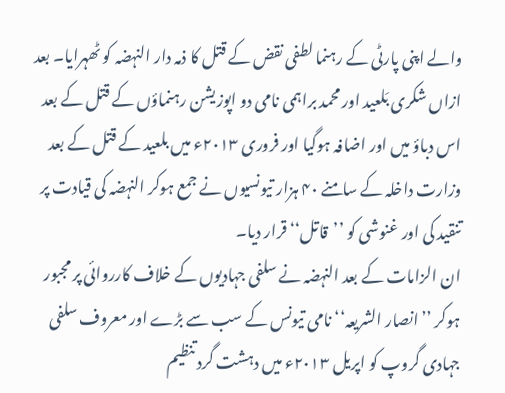والے اپنی پارٹی کے رہنما لطفی نقض کے قتل کا ذمہ دار النہضہ کو ٹھہرایا۔ بعد ازاں شکری بَلعید اور محمد براہمی نامی دو اپوزیشن رہنماؤں کے قتل کے بعد اس دباؤ میں اور اضافہ ہوگیا اور فروری ۲۰۱۳ء میں بلعید کے قتل کے بعد وزارت داخلہ کے سامنے ۴۰ ہزار تیونسیوں نے جمع ہوکر النہضہ کی قیادت پر تنقید کی اور غنوشی کو ’’قاتل‘‘ قرار دیا۔
ان الزامات کے بعد النہضہ نے سلفی جہادیوں کے خلاف کارروائی پر مجبور ہوکر ’’انصار الشریعہ‘‘ نامی تیونس کے سب سے بڑے اور معروف سلفی جہادی گروپ کو اپریل ۲۰۱۳ء میں دہشت گرد تنظیم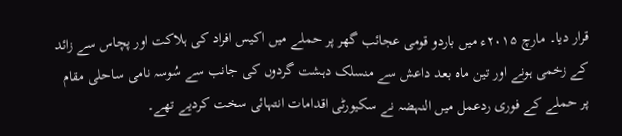قرار دیا۔ مارچ ۲۰۱۵ء میں باردو قومی عجائب گھر پر حملے میں اکیس افراد کی ہلاکت اور پچاس سے زائد کے زخمی ہونے اور تین ماہ بعد داعش سے منسلک دہشت گردوں کی جانب سے سُوسہ نامی ساحلی مقام پر حملے کے فوری ردعمل میں النہضہ نے سکیورٹی اقدامات انتہائی سخت کردیے تھے۔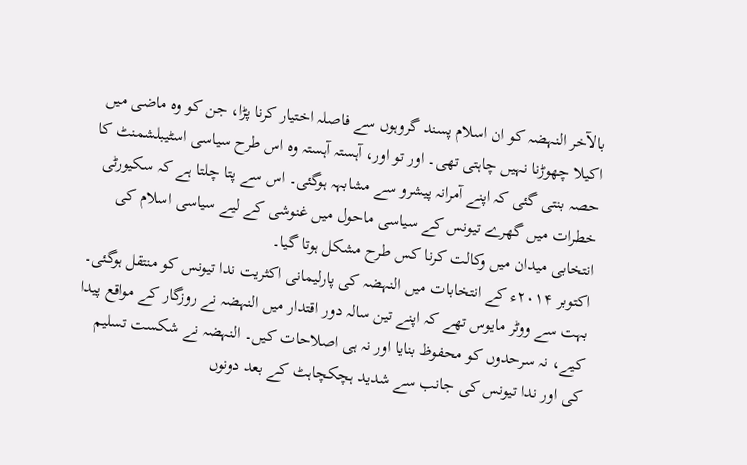بالآخر النہضہ کو ان اسلام پسند گروہوں سے فاصلہ اختیار کرنا پڑا، جن کو وہ ماضی میں اکیلا چھوڑنا نہیں چاہتی تھی۔ اور تو اور، آہستہ آہستہ وہ اس طرح سیاسی اسٹیبلشمنٹ کا حصہ بنتی گئی کہ اپنے آمرانہ پیشرو سے مشابہہ ہوگئی۔ اس سے پتا چلتا ہے کہ سکیورٹی خطرات میں گھرے تیونس کے سیاسی ماحول میں غنوشی کے لیے سیاسی اسلام کی انتخابی میدان میں وکالت کرنا کس طرح مشکل ہوتا گیا۔
اکتوبر ۲۰۱۴ء کے انتخابات میں النہضہ کی پارلیمانی اکثریت ندا تیونس کو منتقل ہوگئی۔ بہت سے ووٹر مایوس تھے کہ اپنے تین سالہ دور اقتدار میں النہضہ نے روزگار کے مواقع پیدا کیے، نہ سرحدوں کو محفوظ بنایا اور نہ ہی اصلاحات کیں۔ النہضہ نے شکست تسلیم کی اور ندا تیونس کی جانب سے شدید ہچکچاہٹ کے بعد دونوں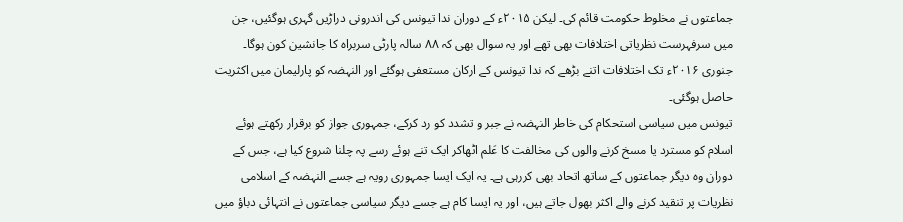جماعتوں نے مخلوط حکومت قائم کی۔ لیکن ۲۰۱۵ء کے دوران ندا تیونس کی اندرونی دراڑیں گہری ہوگئیں، جن میں سرفہرست نظریاتی اختلافات بھی تھے اور یہ سوال بھی کہ ۸۸ سالہ پارٹی سربراہ کا جانشین کون ہوگا۔ جنوری ۲۰۱۶ء تک اختلافات اتنے بڑھے کہ ندا تیونس کے ارکان مستعفی ہوگئے اور النہضہ کو پارلیمان میں اکثریت حاصل ہوگئی۔
تیونس میں سیاسی استحکام کی خاطر النہضہ نے جبر و تشدد کو رد کرکے، جمہوری جواز کو برقرار رکھتے ہوئے اسلام کو مسترد یا مسخ کرنے والوں کی مخالفت کا عَلم اٹھاکر ایک تنے ہوئے رسے پہ چلنا شروع کیا ہے، جس کے دوران وہ دیگر جماعتوں کے ساتھ اتحاد بھی کررہی ہے۔ یہ ایک ایسا جمہوری رویہ ہے جسے النہضہ کے اسلامی نظریات پر تنقید کرنے والے اکثر بھول جاتے ہیں، اور یہ ایسا کام ہے جسے دیگر سیاسی جماعتوں نے انتہائی دباؤ میں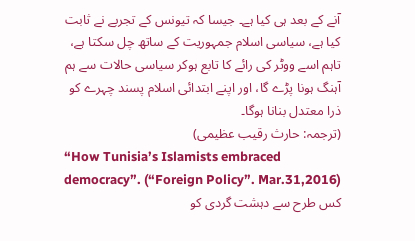آنے کے بعد ہی کیا ہے۔ جیسا کہ تیونس کے تجربے نے ثابت کیا ہے، سیاسی اسلام جمہوریت کے ساتھ چل سکتا ہے، تاہم اسے ووٹر کی رائے کا تابع ہوکر سیاسی حالات سے ہم آہنگ ہونا پڑے گا، اور اپنے ابتدائی اسلام پسند چہرے کو ذرا معتدل بنانا ہوگا۔
(ترجمہ: حارث رقیب عظیمی)
“How Tunisia’s Islamists embraced democracy”. (“Foreign Policy”. Mar.31,2016)
کس طرح سے دہشت گردی کو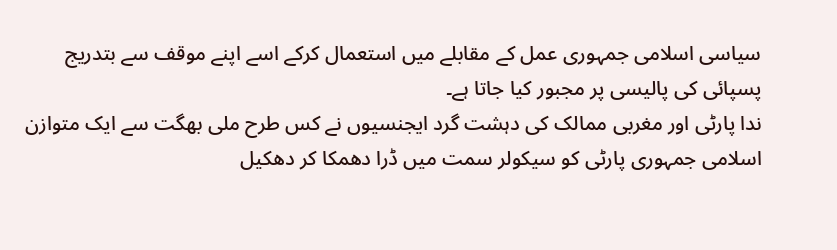سیاسی اسلامی جمہوری عمل کے مقابلے میں استعمال کرکے اسے اپنے موقف سے بتدریج پسپائی کی پالیسی پر مجبور کیا جاتا ہے۔
ندا پارٹی اور مغربی ممالک کی دہشت گرد ایجنسیوں نے کس طرح ملی بھگت سے ایک متوازن اسلامی جمہوری پارٹی کو سیکولر سمت میں ڈرا دھمکا کر دھکیل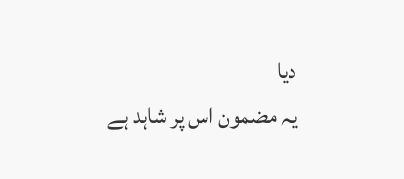دیا
یہ مضمون اس پر شاہد ہے